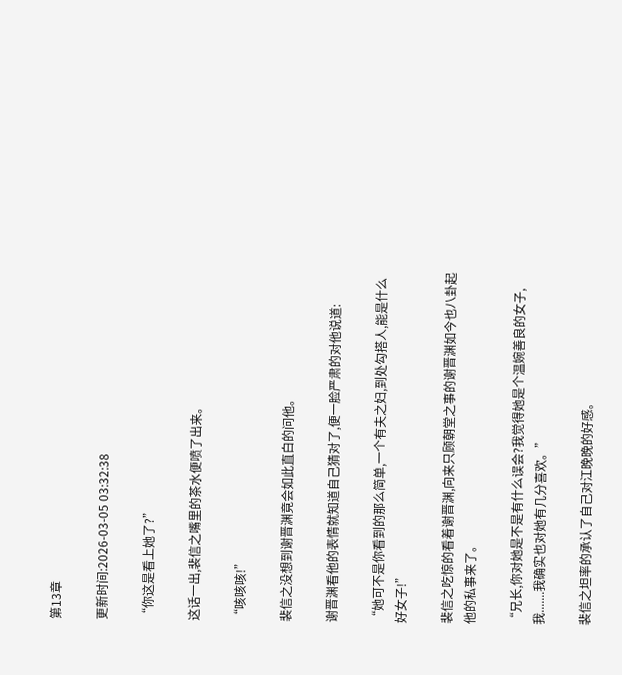第13章

更新时间:2026-03-05 03:32:38

“你这是看上她了?”

这话一出,裴信之嘴里的茶水便喷了出来。

“咳咳咳!”

裴信之没想到谢晋渊竟会如此直白的问他。

谢晋渊看他的表情就知道自己猜对了,便一脸严肃的对他说道:

“她可不是你看到的那么简单,一个有夫之妇,到处勾搭人,能是什么好女子!”

裴信之吃惊的看着谢晋渊,向来只顾朝堂之事的谢晋渊如今也八卦起他的私事来了。

“兄长,你对她是不是有什么误会?我觉得她是个温婉善良的女子,我.......我确实也对她有几分喜欢。”

裴信之坦率的承认了自己对江晚晚的好感。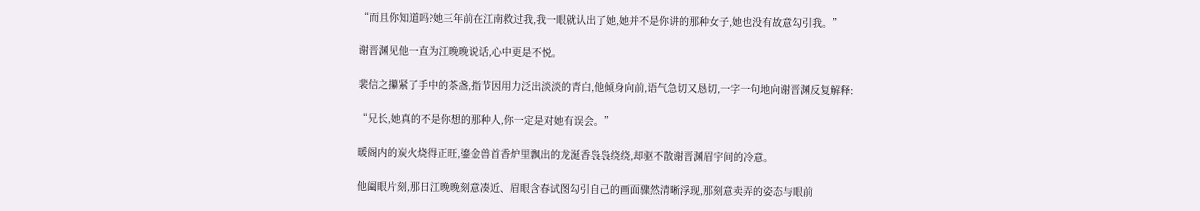“而且你知道吗?她三年前在江南救过我,我一眼就认出了她,她并不是你讲的那种女子,她也没有故意勾引我。”

谢晋渊见他一直为江晚晚说话,心中更是不悦。

裴信之攥紧了手中的茶盏,指节因用力泛出淡淡的青白,他倾身向前,语气急切又恳切,一字一句地向谢晋渊反复解释:

“兄长,她真的不是你想的那种人,你一定是对她有误会。”

暖阁内的炭火烧得正旺,鎏金兽首香炉里飘出的龙涎香袅袅绕绕,却驱不散谢晋渊眉宇间的冷意。

他阖眼片刻,那日江晚晚刻意凑近、眉眼含春试图勾引自己的画面骤然清晰浮现,那刻意卖弄的姿态与眼前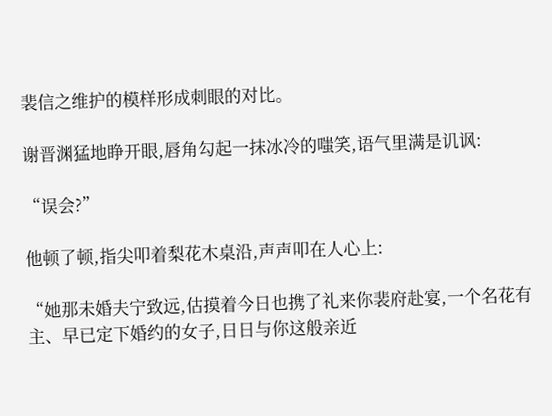裴信之维护的模样形成刺眼的对比。

谢晋渊猛地睁开眼,唇角勾起一抹冰冷的嗤笑,语气里满是讥讽:

“误会?”

他顿了顿,指尖叩着梨花木桌沿,声声叩在人心上:

“她那未婚夫宁致远,估摸着今日也携了礼来你裴府赴宴,一个名花有主、早已定下婚约的女子,日日与你这般亲近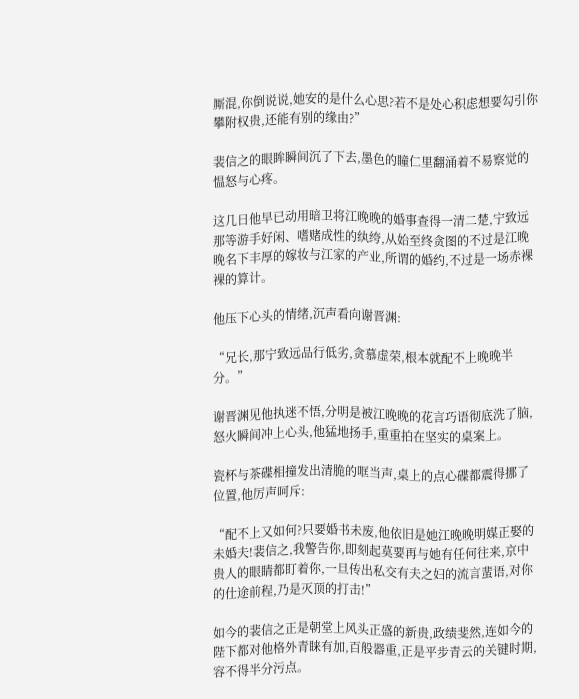厮混,你倒说说,她安的是什么心思?若不是处心积虑想要勾引你攀附权贵,还能有别的缘由?”

裴信之的眼眸瞬间沉了下去,墨色的瞳仁里翻涌着不易察觉的愠怒与心疼。

这几日他早已动用暗卫将江晚晚的婚事查得一清二楚,宁致远那等游手好闲、嗜赌成性的纨绔,从始至终贪图的不过是江晚晚名下丰厚的嫁妆与江家的产业,所谓的婚约,不过是一场赤裸裸的算计。

他压下心头的情绪,沉声看向谢晋渊:

“兄长,那宁致远品行低劣,贪慕虚荣,根本就配不上晚晚半分。”

谢晋渊见他执迷不悟,分明是被江晚晚的花言巧语彻底洗了脑,怒火瞬间冲上心头,他猛地扬手,重重拍在坚实的桌案上。

瓷杯与茶碟相撞发出清脆的哐当声,桌上的点心碟都震得挪了位置,他厉声呵斥:

“配不上又如何?只要婚书未废,他依旧是她江晚晚明媒正娶的未婚夫!裴信之,我警告你,即刻起莫要再与她有任何往来,京中贵人的眼睛都盯着你,一旦传出私交有夫之妇的流言蜚语,对你的仕途前程,乃是灭顶的打击!”

如今的裴信之正是朝堂上风头正盛的新贵,政绩斐然,连如今的陛下都对他格外青睐有加,百般器重,正是平步青云的关键时期,容不得半分污点。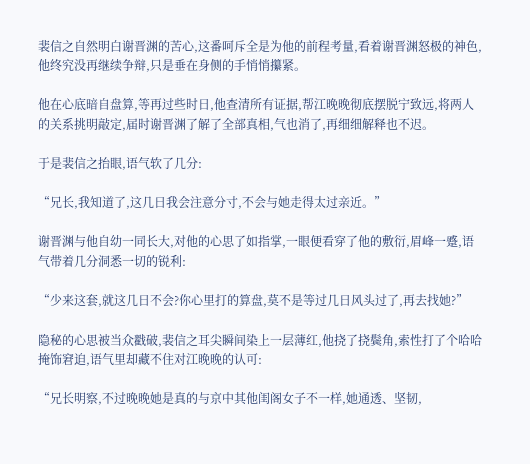裴信之自然明白谢晋渊的苦心,这番呵斥全是为他的前程考量,看着谢晋渊怒极的神色,他终究没再继续争辩,只是垂在身侧的手悄悄攥紧。

他在心底暗自盘算,等再过些时日,他查清所有证据,帮江晚晚彻底摆脱宁致远,将两人的关系挑明敲定,届时谢晋渊了解了全部真相,气也消了,再细细解释也不迟。

于是裴信之抬眼,语气软了几分:

“兄长,我知道了,这几日我会注意分寸,不会与她走得太过亲近。”

谢晋渊与他自幼一同长大,对他的心思了如指掌,一眼便看穿了他的敷衍,眉峰一蹙,语气带着几分洞悉一切的锐利:

“少来这套,就这几日不会?你心里打的算盘,莫不是等过几日风头过了,再去找她?”

隐秘的心思被当众戳破,裴信之耳尖瞬间染上一层薄红,他挠了挠鬓角,索性打了个哈哈掩饰窘迫,语气里却藏不住对江晚晚的认可:

“兄长明察,不过晚晚她是真的与京中其他闺阁女子不一样,她通透、坚韧,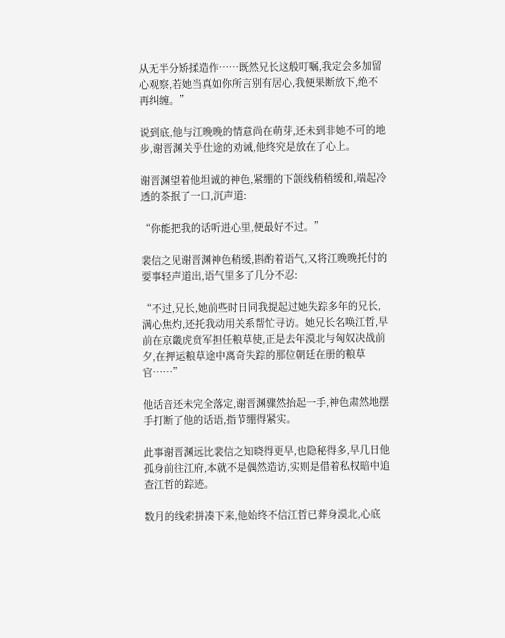从无半分矫揉造作……既然兄长这般叮嘱,我定会多加留心观察,若她当真如你所言别有居心,我便果断放下,绝不再纠缠。”

说到底,他与江晚晚的情意尚在萌芽,还未到非她不可的地步,谢晋渊关乎仕途的劝诫,他终究是放在了心上。

谢晋渊望着他坦诚的神色,紧绷的下颌线稍稍缓和,端起冷透的茶抿了一口,沉声道:

“你能把我的话听进心里,便最好不过。”

裴信之见谢晋渊神色稍缓,斟酌着语气,又将江晚晚托付的要事轻声道出,语气里多了几分不忍:

“不过,兄长,她前些时日同我提起过她失踪多年的兄长,满心焦灼,还托我动用关系帮忙寻访。她兄长名唤江哲,早前在京畿虎贲军担任粮草使,正是去年漠北与匈奴决战前夕,在押运粮草途中离奇失踪的那位朝廷在册的粮草官……”

他话音还未完全落定,谢晋渊骤然抬起一手,神色肃然地摆手打断了他的话语,指节绷得紧实。

此事谢晋渊远比裴信之知晓得更早,也隐秘得多,早几日他孤身前往江府,本就不是偶然造访,实则是借着私权暗中追查江哲的踪迹。

数月的线索拼凑下来,他始终不信江哲已葬身漠北,心底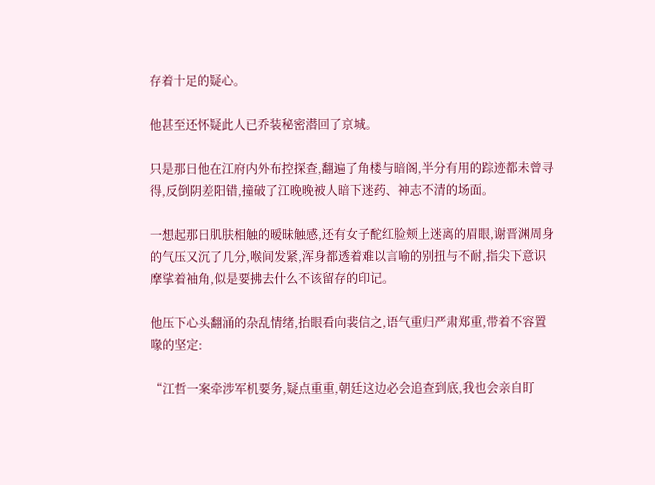存着十足的疑心。

他甚至还怀疑此人已乔装秘密潜回了京城。

只是那日他在江府内外布控探查,翻遍了角楼与暗阁,半分有用的踪迹都未曾寻得,反倒阴差阳错,撞破了江晚晚被人暗下迷药、神志不清的场面。

一想起那日肌肤相触的暧昧触感,还有女子酡红脸颊上迷离的眉眼,谢晋渊周身的气压又沉了几分,喉间发紧,浑身都透着难以言喻的别扭与不耐,指尖下意识摩挲着袖角,似是要拂去什么不该留存的印记。

他压下心头翻涌的杂乱情绪,抬眼看向裴信之,语气重归严肃郑重,带着不容置喙的坚定:

“江哲一案牵涉军机要务,疑点重重,朝廷这边必会追查到底,我也会亲自盯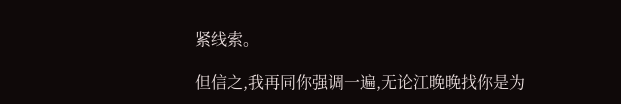紧线索。

但信之,我再同你强调一遍,无论江晚晚找你是为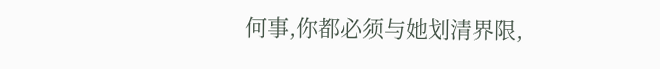何事,你都必须与她划清界限,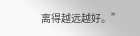离得越远越好。”